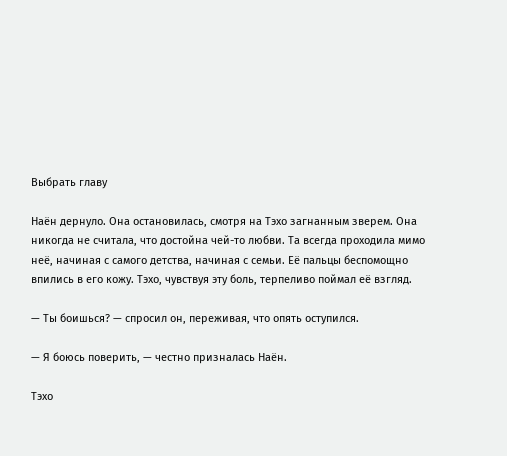Выбрать главу

Наён дернуло. Она остановилась, смотря на Тэхо загнанным зверем. Она никогда не считала, что достойна чей-то любви. Та всегда проходила мимо неё, начиная с самого детства, начиная с семьи. Её пальцы беспомощно впились в его кожу. Тэхо, чувствуя эту боль, терпеливо поймал её взгляд.

— Ты боишься? — спросил он, переживая, что опять оступился.

— Я боюсь поверить, — честно призналась Наён.

Тэхо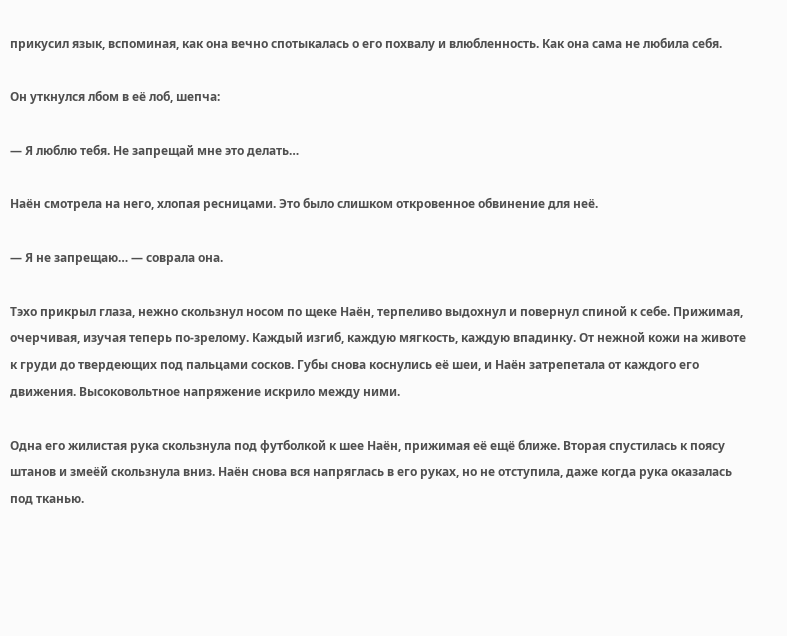прикусил язык, вспоминая, как она вечно спотыкалась о его похвалу и влюбленность. Как она сама не любила себя.

Он уткнулся лбом в её лоб, шепча:

— Я люблю тебя. Не запрещай мне это делать…

Наён смотрела на него, хлопая ресницами. Это было слишком откровенное обвинение для неё.

— Я не запрещаю… — соврала она.

Тэхо прикрыл глаза, нежно скользнул носом по щеке Наён, терпеливо выдохнул и повернул спиной к себе. Прижимая, очерчивая, изучая теперь по-зрелому. Каждый изгиб, каждую мягкость, каждую впадинку. От нежной кожи на животе к груди до твердеющих под пальцами сосков. Губы снова коснулись её шеи, и Наён затрепетала от каждого его движения. Высоковольтное напряжение искрило между ними.

Одна его жилистая рука скользнула под футболкой к шее Наён, прижимая её ещё ближе. Вторая спустилась к поясу штанов и змеёй скользнула вниз. Наён снова вся напряглась в его руках, но не отступила, даже когда рука оказалась под тканью.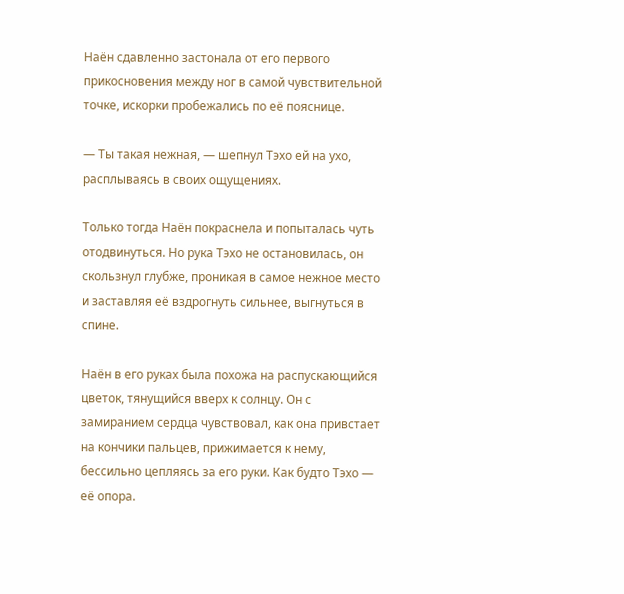Наён сдавленно застонала от его первого прикосновения между ног в самой чувствительной точке, искорки пробежались по её пояснице.

— Ты такая нежная, — шепнул Тэхо ей на ухо, расплываясь в своих ощущениях.

Только тогда Наён покраснела и попыталась чуть отодвинуться. Но рука Тэхо не остановилась, он скользнул глубже, проникая в самое нежное место и заставляя её вздрогнуть сильнее, выгнуться в спине.

Наён в его руках была похожа на распускающийся цветок, тянущийся вверх к солнцу. Он с замиранием сердца чувствовал, как она привстает на кончики пальцев, прижимается к нему, бессильно цепляясь за его руки. Как будто Тэхо — её опора.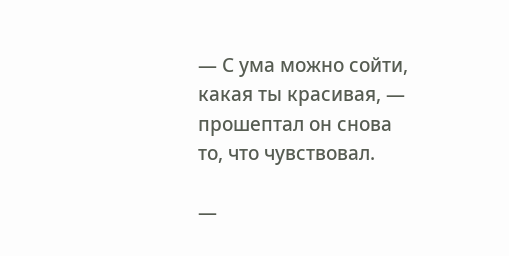— С ума можно сойти, какая ты красивая, — прошептал он снова то, что чувствовал.

—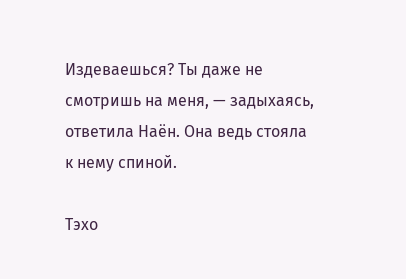Издеваешься? Ты даже не смотришь на меня, — задыхаясь, ответила Наён. Она ведь стояла к нему спиной.

Тэхо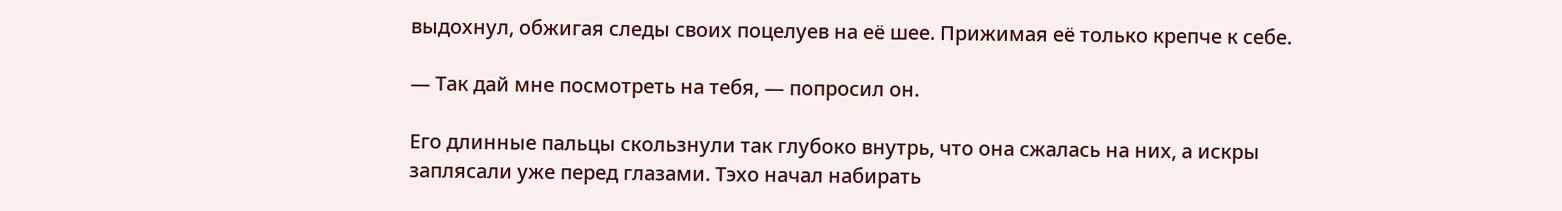выдохнул, обжигая следы своих поцелуев на её шее. Прижимая её только крепче к себе.

— Так дай мне посмотреть на тебя, — попросил он.

Его длинные пальцы скользнули так глубоко внутрь, что она сжалась на них, а искры заплясали уже перед глазами. Тэхо начал набирать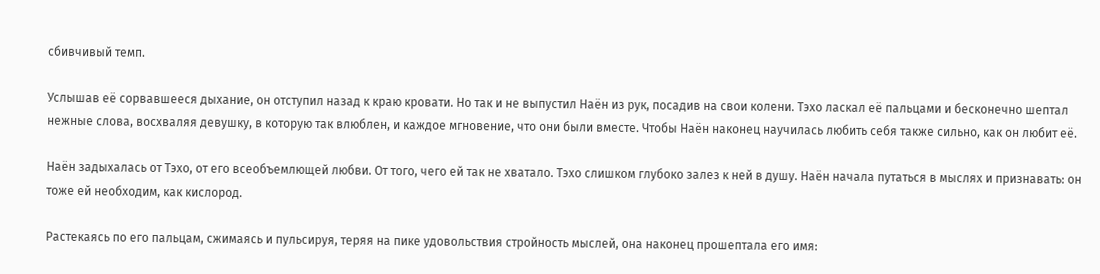сбивчивый темп.

Услышав её сорвавшееся дыхание, он отступил назад к краю кровати. Но так и не выпустил Наён из рук, посадив на свои колени. Тэхо ласкал её пальцами и бесконечно шептал нежные слова, восхваляя девушку, в которую так влюблен, и каждое мгновение, что они были вместе. Чтобы Наён наконец научилась любить себя также сильно, как он любит её.

Наён задыхалась от Тэхо, от его всеобъемлющей любви. От того, чего ей так не хватало. Тэхо слишком глубоко залез к ней в душу. Наён начала путаться в мыслях и признавать: он тоже ей необходим, как кислород.

Растекаясь по его пальцам, сжимаясь и пульсируя, теряя на пике удовольствия стройность мыслей, она наконец прошептала его имя: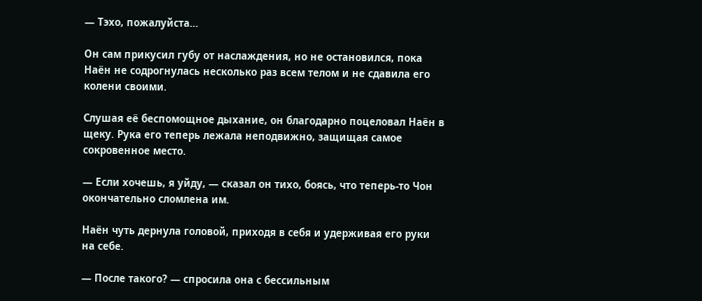— Тэхо, пожалуйста…

Он сам прикусил губу от наслаждения, но не остановился, пока Наён не содрогнулась несколько раз всем телом и не сдавила его колени своими.

Слушая её беспомощное дыхание, он благодарно поцеловал Наён в щеку. Рука его теперь лежала неподвижно, защищая самое сокровенное место.

— Если хочешь, я уйду, — сказал он тихо, боясь, что теперь-то Чон окончательно сломлена им.

Наён чуть дернула головой, приходя в себя и удерживая его руки на себе.

— После такого? — спросила она с бессильным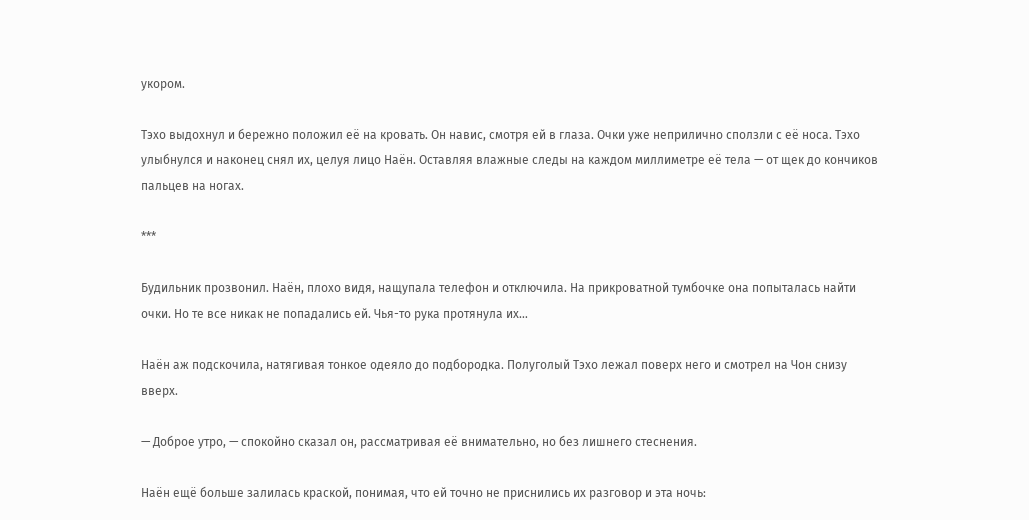укором.

Тэхо выдохнул и бережно положил её на кровать. Он навис, смотря ей в глаза. Очки уже неприлично сползли с её носа. Тэхо улыбнулся и наконец снял их, целуя лицо Наён. Оставляя влажные следы на каждом миллиметре её тела — от щек до кончиков пальцев на ногах.

***

Будильник прозвонил. Наён, плохо видя, нащупала телефон и отключила. На прикроватной тумбочке она попыталась найти очки. Но те все никак не попадались ей. Чья-то рука протянула их…

Наён аж подскочила, натягивая тонкое одеяло до подбородка. Полуголый Тэхо лежал поверх него и смотрел на Чон снизу вверх.

— Доброе утро, — спокойно сказал он, рассматривая её внимательно, но без лишнего стеснения.

Наён ещё больше залилась краской, понимая, что ей точно не приснились их разговор и эта ночь: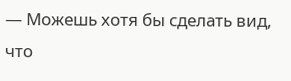— Можешь хотя бы сделать вид, что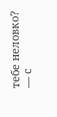тебе неловко? — с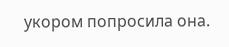укором попросила она.